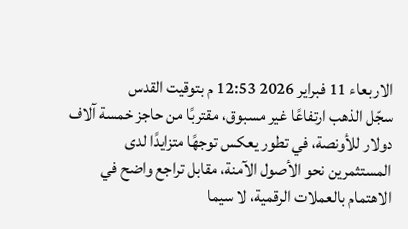الاربعاء 11 فبراير 2026 12:53 م بتوقيت القدس
سجّل الذهب ارتفاعًا غير مسبوق، مقتربًا من حاجز خمسة آلاف دولار للأونصة، في تطور يعكس توجهًا متزايدًا لدى المستثمرين نحو الأصول الآمنة، مقابل تراجع واضح في الاهتمام بالعملات الرقمية، لا سيما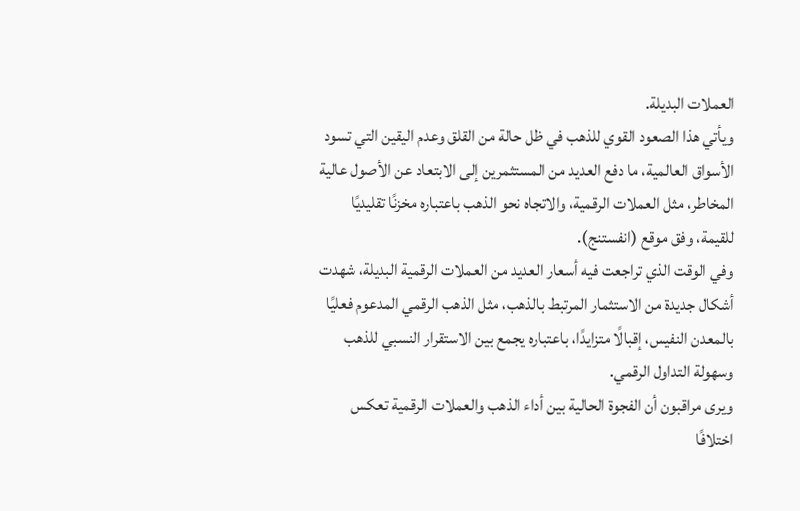العملات البديلة.
ويأتي هذا الصعود القوي للذهب في ظل حالة من القلق وعدم اليقين التي تسود الأسواق العالمية، ما دفع العديد من المستثمرين إلى الابتعاد عن الأصول عالية المخاطر، مثل العملات الرقمية، والاتجاه نحو الذهب باعتباره مخزنًا تقليديًا للقيمة، وفق موقع (انفستنج).
وفي الوقت الذي تراجعت فيه أسعار العديد من العملات الرقمية البديلة، شهدت أشكال جديدة من الاستثمار المرتبط بالذهب، مثل الذهب الرقمي المدعوم فعليًا بالمعدن النفيس، إقبالًا متزايدًا، باعتباره يجمع بين الاستقرار النسبي للذهب وسهولة التداول الرقمي.
ويرى مراقبون أن الفجوة الحالية بين أداء الذهب والعملات الرقمية تعكس اختلافًا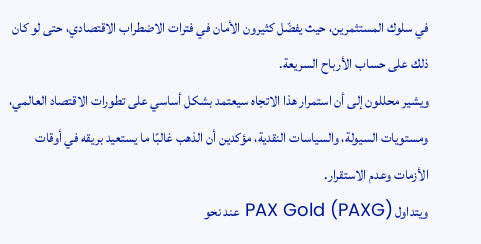في سلوك المستثمرين، حيث يفضّل كثيرون الأمان في فترات الاضطراب الاقتصادي، حتى لو كان ذلك على حساب الأرباح السريعة.
ويشير محللون إلى أن استمرار هذا الاتجاه سيعتمد بشكل أساسي على تطورات الاقتصاد العالمي، ومستويات السيولة، والسياسات النقدية، مؤكدين أن الذهب غالبًا ما يستعيد بريقه في أوقات الأزمات وعدم الاستقرار.
ويتداول PAX Gold (PAXG) عند نحو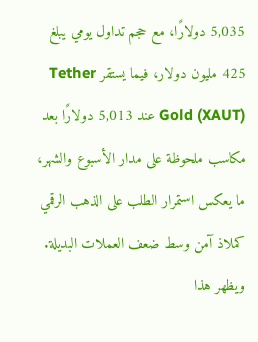5,035 دولارًا، مع حجم تداول يومي يبلغ 425 مليون دولار، فيما يستقر Tether Gold (XAUT) عند 5,013 دولارًا بعد مكاسب ملحوظة على مدار الأسبوع والشهر، ما يعكس استمرار الطلب على الذهب الرقمي كملاذ آمن وسط ضعف العملات البديلة.
ويظهر هذا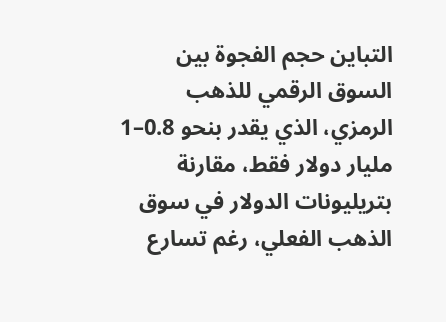التباين حجم الفجوة بين السوق الرقمي للذهب الرمزي، الذي يقدر بنحو 0.8–1 مليار دولار فقط، مقارنة بتريليونات الدولار في سوق الذهب الفعلي، رغم تسارع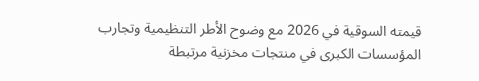قيمته السوقية في 2026 مع وضوح الأطر التنظيمية وتجارب المؤسسات الكبرى في منتجات مخزنية مرتبطة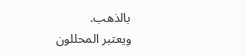بالذهب.
ويعتبر المحللون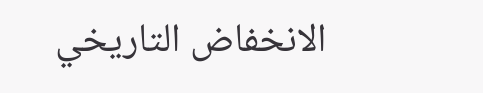الانخفاض التاريخي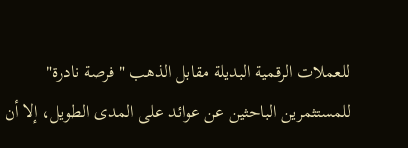للعملات الرقمية البديلة مقابل الذهب "فرصة نادرة" للمستثمرين الباحثين عن عوائد على المدى الطويل، إلا أن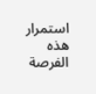استمرار هذه الفرصة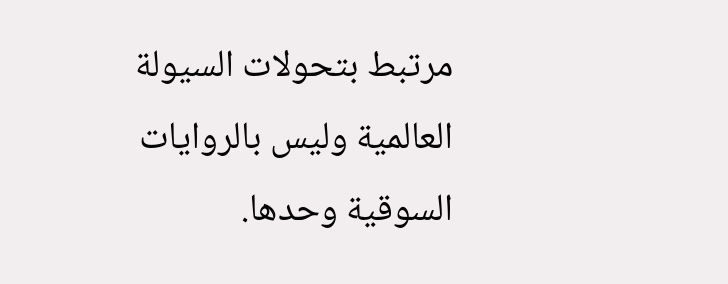مرتبط بتحولات السيولة العالمية وليس بالروايات السوقية وحدها.